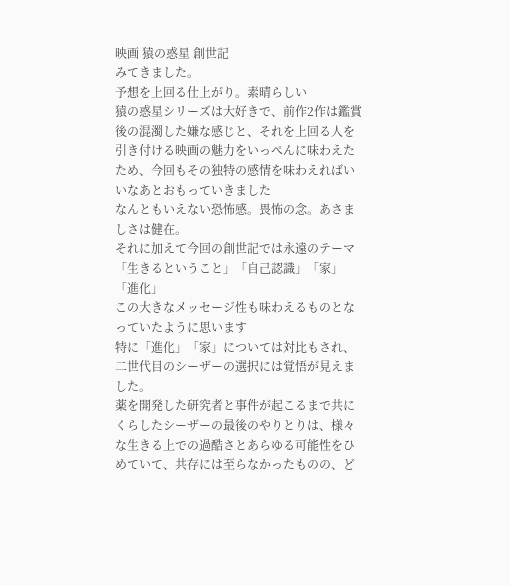映画 猿の惑星 創世記
みてきました。
予想を上回る仕上がり。素晴らしい
猿の惑星シリーズは大好きで、前作2作は鑑賞後の混濁した嫌な感じと、それを上回る人を引き付ける映画の魅力をいっぺんに味わえたため、今回もその独特の感情を味わえればいいなあとおもっていきました
なんともいえない恐怖感。畏怖の念。あさましさは健在。
それに加えて今回の創世記では永遠のテーマ「生きるということ」「自己認識」「家」「進化」
この大きなメッセージ性も味わえるものとなっていたように思います
特に「進化」「家」については対比もされ、二世代目のシーザーの選択には覚悟が見えました。
薬を開発した研究者と事件が起こるまで共にくらしたシーザーの最後のやりとりは、様々な生きる上での過酷さとあらゆる可能性をひめていて、共存には至らなかったものの、ど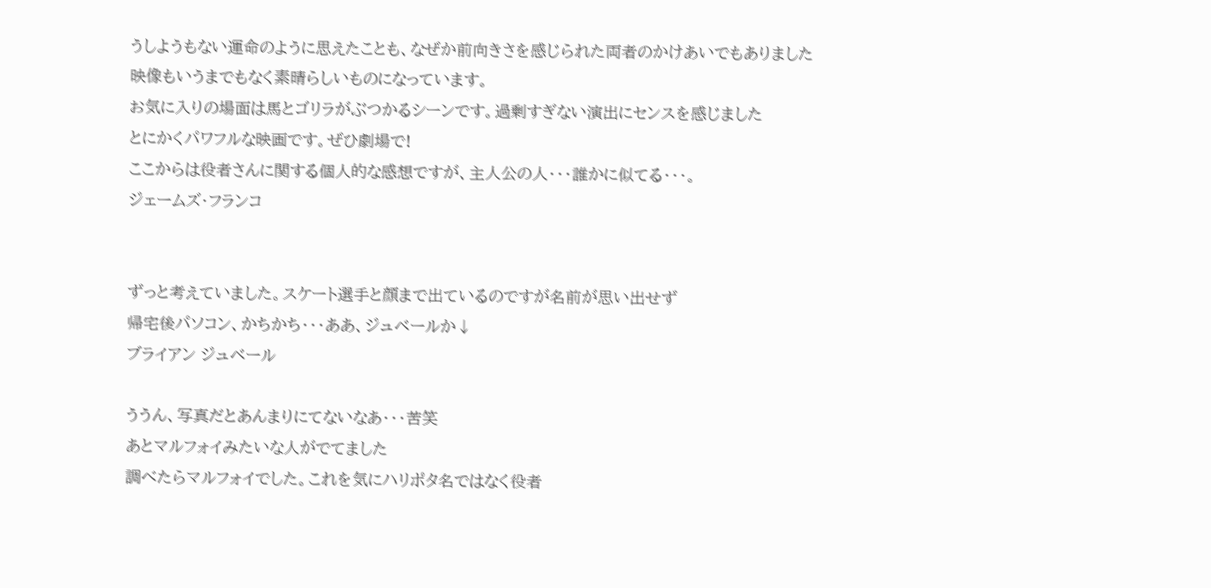うしようもない運命のように思えたことも、なぜか前向きさを感じられた両者のかけあいでもありました
映像もいうまでもなく素晴らしいものになっています。
お気に入りの場面は馬とゴリラがぶつかるシーンです。過剰すぎない演出にセンスを感じました
とにかくパワフルな映画です。ぜひ劇場で!
ここからは役者さんに関する個人的な感想ですが、主人公の人・・・誰かに似てる・・・。
ジェームズ・フランコ


ずっと考えていました。スケート選手と顔まで出ているのですが名前が思い出せず
帰宅後パソコン、かちかち・・・ああ、ジュベールか↓
ブライアン ジュベール

ううん、写真だとあんまりにてないなあ・・・苦笑
あとマルフォイみたいな人がでてました
調べたらマルフォイでした。これを気にハリポタ名ではなく役者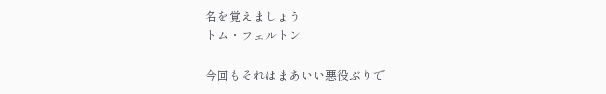名を覚えましょう
トム・フェルトン

今回もそれはまあいい悪役ぶりで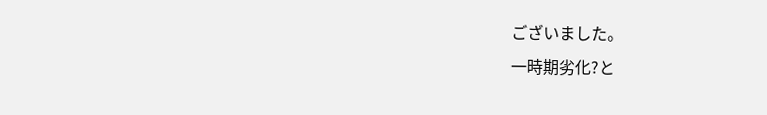ございました。
一時期劣化?と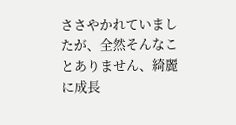ささやかれていましたが、全然そんなことありません、綺麗に成長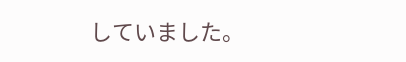していました。